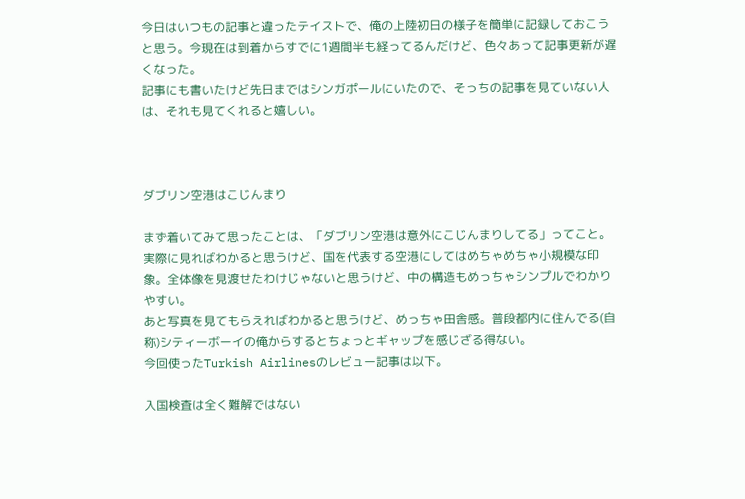今日はいつもの記事と違ったテイストで、俺の上陸初日の様子を簡単に記録しておこうと思う。今現在は到着からすでに1週間半も経ってるんだけど、色々あって記事更新が遅くなった。
記事にも書いたけど先日まではシンガポールにいたので、そっちの記事を見ていない人は、それも見てくれると嬉しい。



ダブリン空港はこじんまり

まず着いてみて思ったことは、「ダブリン空港は意外にこじんまりしてる」ってこと。実際に見ればわかると思うけど、国を代表する空港にしてはめちゃめちゃ小規模な印象。全体像を見渡せたわけじゃないと思うけど、中の構造もめっちゃシンプルでわかりやすい。
あと写真を見てもらえればわかると思うけど、めっちゃ田舎感。普段都内に住んでる(自称)シティーボーイの俺からするとちょっとギャップを感じざる得ない。
今回使ったTurkish Airlinesのレビュー記事は以下。

入国検査は全く難解ではない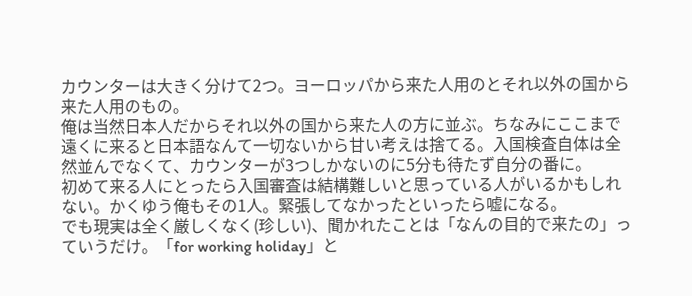カウンターは大きく分けて2つ。ヨーロッパから来た人用のとそれ以外の国から来た人用のもの。
俺は当然日本人だからそれ以外の国から来た人の方に並ぶ。ちなみにここまで遠くに来ると日本語なんて一切ないから甘い考えは捨てる。入国検査自体は全然並んでなくて、カウンターが3つしかないのに5分も待たず自分の番に。
初めて来る人にとったら入国審査は結構難しいと思っている人がいるかもしれない。かくゆう俺もその1人。緊張してなかったといったら嘘になる。
でも現実は全く厳しくなく(珍しい)、聞かれたことは「なんの目的で来たの」っていうだけ。「for working holiday」と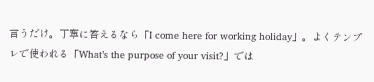言うだけ。丁寧に答えるなら「I come here for working holiday」。よくテンプレで使われる「What’s the purpose of your visit?」では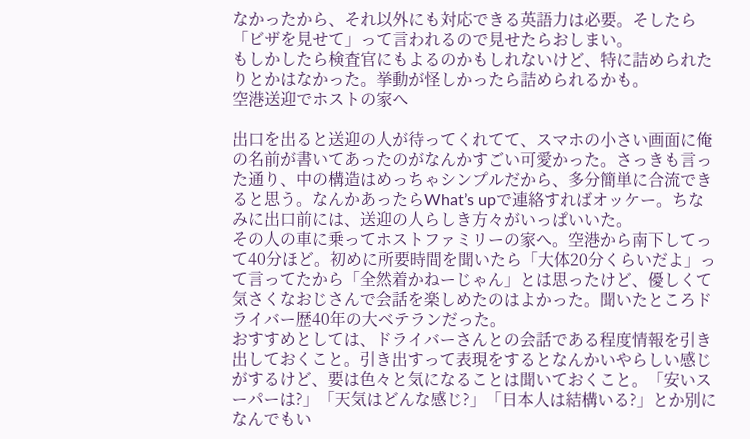なかったから、それ以外にも対応できる英語力は必要。そしたら「ビザを見せて」って言われるので見せたらおしまい。
もしかしたら検査官にもよるのかもしれないけど、特に詰められたりとかはなかった。挙動が怪しかったら詰められるかも。
空港送迎でホストの家へ

出口を出ると送迎の人が待ってくれてて、スマホの小さい画面に俺の名前が書いてあったのがなんかすごい可愛かった。さっきも言った通り、中の構造はめっちゃシンプルだから、多分簡単に合流できると思う。なんかあったらWhat’s upで連絡すればオッケー。ちなみに出口前には、送迎の人らしき方々がいっぱいいた。
その人の車に乗ってホストファミリーの家へ。空港から南下してって40分ほど。初めに所要時間を聞いたら「大体20分くらいだよ」って言ってたから「全然着かねーじゃん」とは思ったけど、優しくて気さくなおじさんで会話を楽しめたのはよかった。聞いたところドライバー歴40年の大ベテランだった。
おすすめとしては、ドライバーさんとの会話である程度情報を引き出しておくこと。引き出すって表現をするとなんかいやらしい感じがするけど、要は色々と気になることは聞いておくこと。「安いスーパーは?」「天気はどんな感じ?」「日本人は結構いる?」とか別になんでもい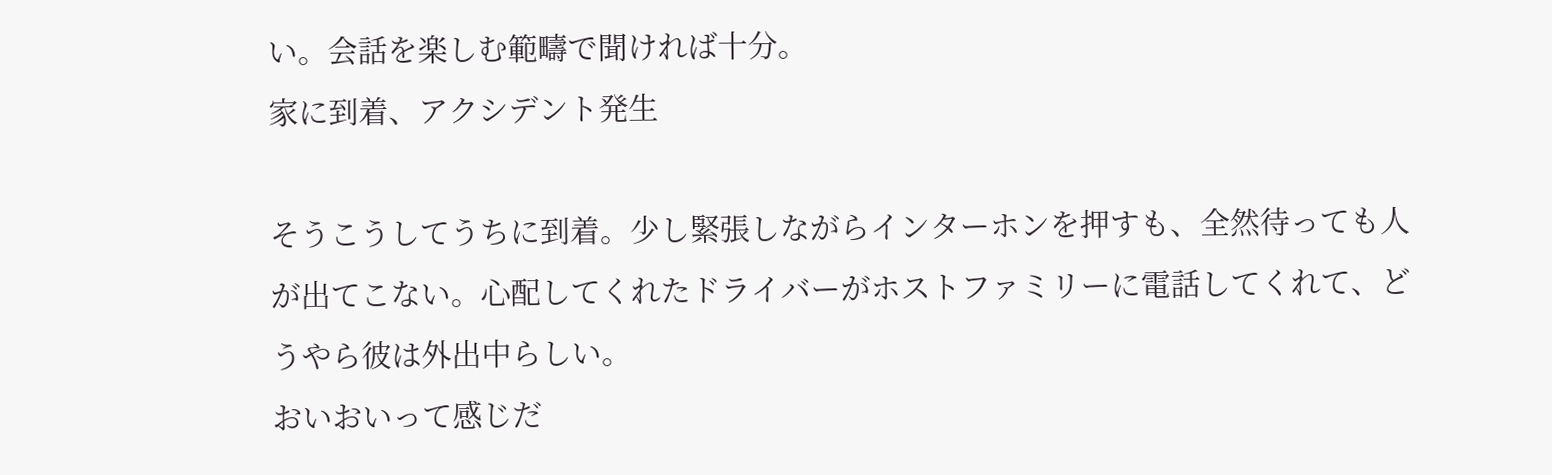い。会話を楽しむ範疇で聞ければ十分。
家に到着、アクシデント発生

そうこうしてうちに到着。少し緊張しながらインターホンを押すも、全然待っても人が出てこない。心配してくれたドライバーがホストファミリーに電話してくれて、どうやら彼は外出中らしい。
おいおいって感じだ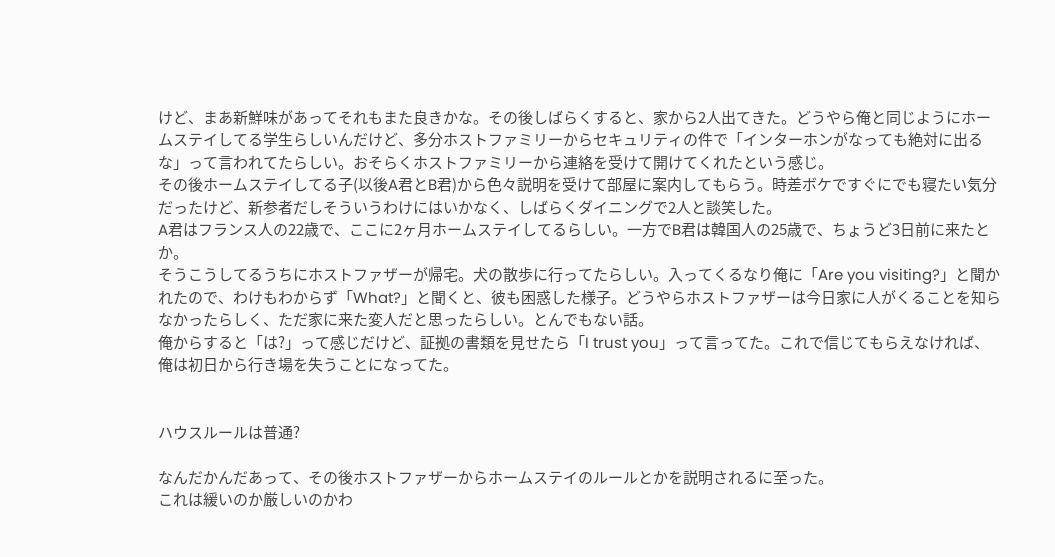けど、まあ新鮮味があってそれもまた良きかな。その後しばらくすると、家から2人出てきた。どうやら俺と同じようにホームステイしてる学生らしいんだけど、多分ホストファミリーからセキュリティの件で「インターホンがなっても絶対に出るな」って言われてたらしい。おそらくホストファミリーから連絡を受けて開けてくれたという感じ。
その後ホームステイしてる子(以後A君とB君)から色々説明を受けて部屋に案内してもらう。時差ボケですぐにでも寝たい気分だったけど、新参者だしそういうわけにはいかなく、しばらくダイニングで2人と談笑した。
A君はフランス人の22歳で、ここに2ヶ月ホームステイしてるらしい。一方でB君は韓国人の25歳で、ちょうど3日前に来たとか。
そうこうしてるうちにホストファザーが帰宅。犬の散歩に行ってたらしい。入ってくるなり俺に「Are you visiting?」と聞かれたので、わけもわからず「What?」と聞くと、彼も困惑した様子。どうやらホストファザーは今日家に人がくることを知らなかったらしく、ただ家に来た変人だと思ったらしい。とんでもない話。
俺からすると「は?」って感じだけど、証拠の書類を見せたら「I trust you」って言ってた。これで信じてもらえなければ、俺は初日から行き場を失うことになってた。


ハウスルールは普通?

なんだかんだあって、その後ホストファザーからホームステイのルールとかを説明されるに至った。
これは緩いのか厳しいのかわ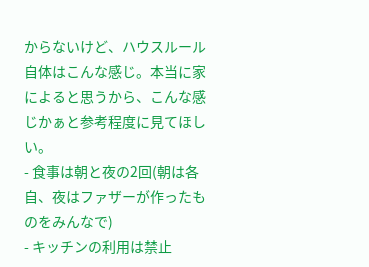からないけど、ハウスルール自体はこんな感じ。本当に家によると思うから、こんな感じかぁと参考程度に見てほしい。
- 食事は朝と夜の2回(朝は各自、夜はファザーが作ったものをみんなで)
- キッチンの利用は禁止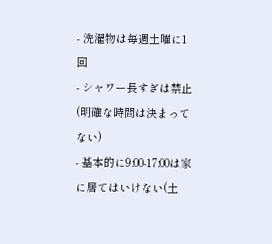- 洗濯物は毎週土曜に1回
- シャワー長すぎは禁止(明確な時間は決まってない)
- 基本的に9:00-17:00は家に居てはいけない(土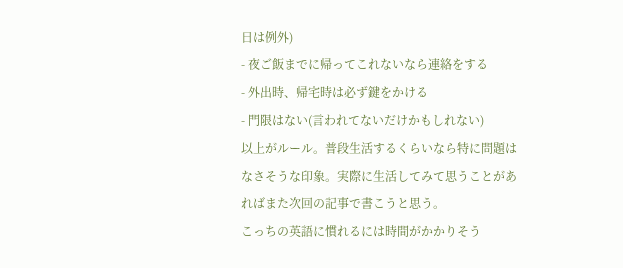日は例外)
- 夜ご飯までに帰ってこれないなら連絡をする
- 外出時、帰宅時は必ず鍵をかける
- 門限はない(言われてないだけかもしれない)
以上がルール。普段生活するくらいなら特に問題はなさそうな印象。実際に生活してみて思うことがあればまた次回の記事で書こうと思う。
こっちの英語に慣れるには時間がかかりそう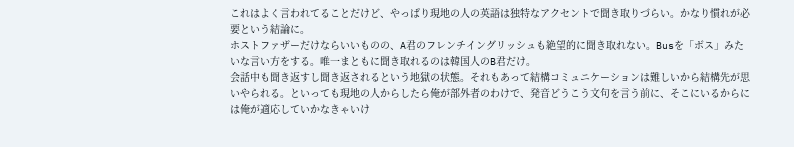これはよく言われてることだけど、やっぱり現地の人の英語は独特なアクセントで聞き取りづらい。かなり慣れが必要という結論に。
ホストファザーだけならいいものの、A君のフレンチイングリッシュも絶望的に聞き取れない。Busを「ボス」みたいな言い方をする。唯一まともに聞き取れるのは韓国人のB君だけ。
会話中も聞き返すし聞き返されるという地獄の状態。それもあって結構コミュニケーションは難しいから結構先が思いやられる。といっても現地の人からしたら俺が部外者のわけで、発音どうこう文句を言う前に、そこにいるからには俺が適応していかなきゃいけ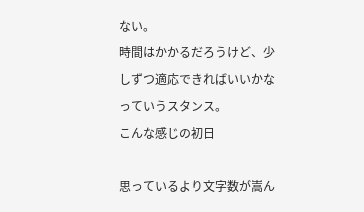ない。
時間はかかるだろうけど、少しずつ適応できればいいかなっていうスタンス。
こんな感じの初日

思っているより文字数が嵩ん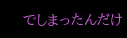でしまったんだけ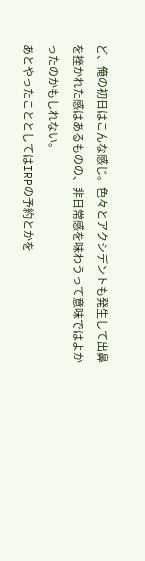ど、俺の初日はこんな感じ。色々とアクシデントも発生して出鼻を挫かれた感はあるものの、非日常感を味わうって意味ではよかったのかもしれない。
あとやったこととしてはIRPの予約とかを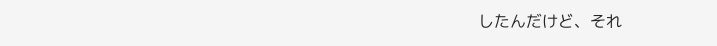したんだけど、それ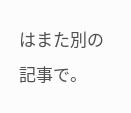はまた別の記事で。